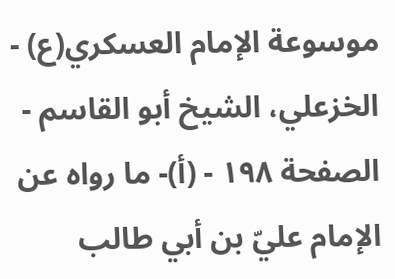موسوعة الإمام العسكري(ع) - الخزعلي، الشيخ أبو القاسم - الصفحة ١٩٨ - (أ)- ما رواه عن الإمام عليّ بن أبي طالب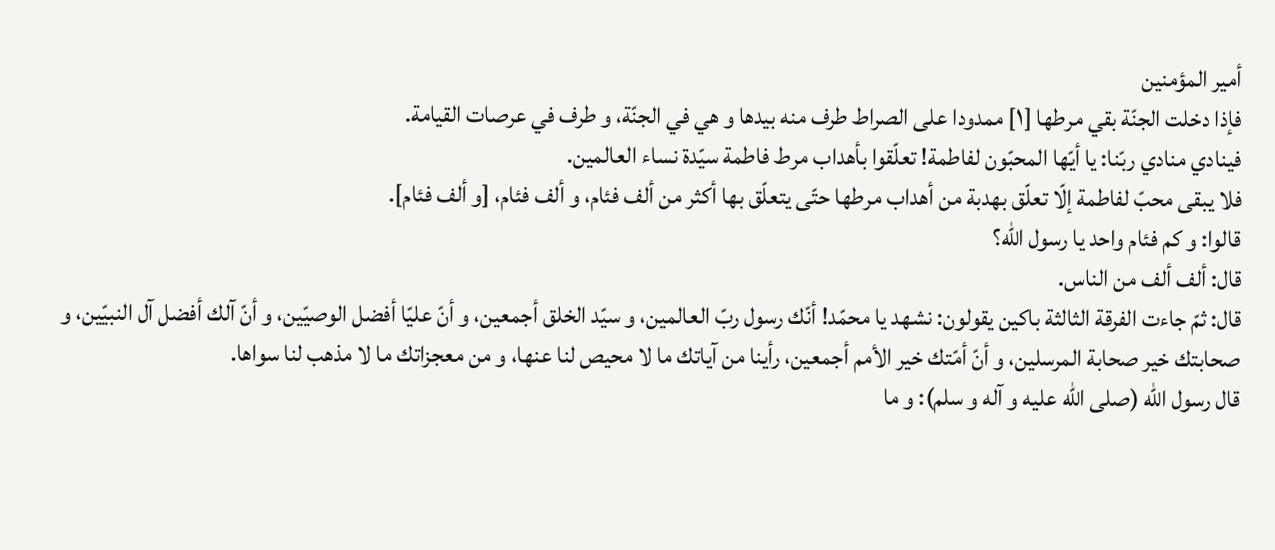أمير المؤمنين
فإذا دخلت الجنّة بقي مرطها [١] ممدودا على الصراط طرف منه بيدها و هي في الجنّة، و طرف في عرصات القيامة.
فينادي منادي ربّنا: يا أيّها المحبّون لفاطمة! تعلّقوا بأهداب مرط فاطمة سيّدة نساء العالمين.
فلا يبقى محبّ لفاطمة إلّا تعلّق بهدبة من أهداب مرطها حتّى يتعلّق بها أكثر من ألف فئام، و ألف فئام، [و ألف فئام].
قالوا: و كم فئام واحد يا رسول اللّه؟
قال: ألف ألف من الناس.
قال: ثمّ جاءت الفرقة الثالثة باكين يقولون: نشهد يا محمّد! أنّك رسول ربّ العالمين، و سيّد الخلق أجمعين، و أنّ عليّا أفضل الوصيّين، و أنّ آلك أفضل آل النبيّين، و صحابتك خير صحابة المرسلين، و أنّ أمّتك خير الأمم أجمعين، رأينا من آياتك ما لا محيص لنا عنها، و من معجزاتك ما لا مذهب لنا سواها.
قال رسول اللّه (صلى الله عليه و آله و سلم): و ما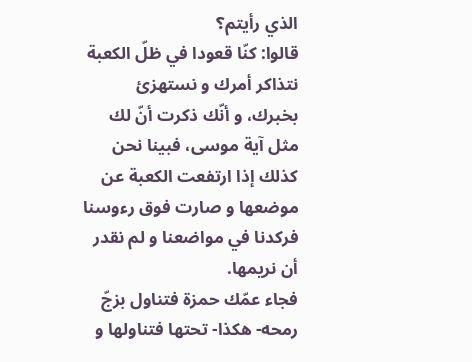الذي رأيتم؟
قالوا: كنّا قعودا في ظلّ الكعبة نتذاكر أمرك و نستهزئ بخبرك، و أنّك ذكرت أنّ لك مثل آية موسى، فبينا نحن كذلك إذا ارتفعت الكعبة عن موضعها و صارت فوق رءوسنا فركدنا في مواضعنا و لم نقدر أن نريمها.
فجاء عمّك حمزة فتناول بزجّ رمحه- هكذا- تحتها فتناولها و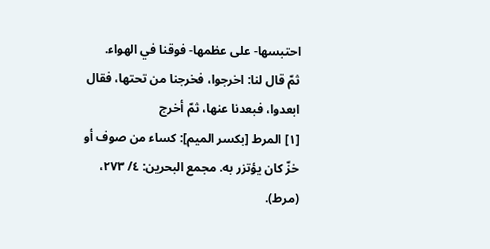احتبسها- على عظمها- فوقنا في الهواء.
ثمّ قال لنا: اخرجوا، فخرجنا من تحتها، فقال ابعدوا، فبعدنا عنها، ثمّ أخرج
[١] المرط [بكسر الميم]: كساء من صوف أو خزّ كان يؤتزر به. مجمع البحرين: ٤/ ٢٧٣، (مرط).